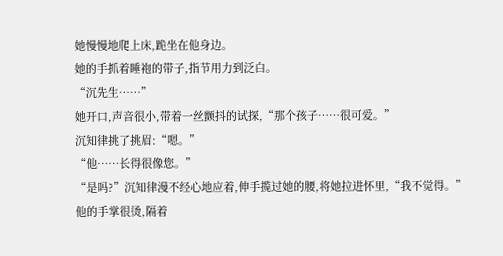她慢慢地爬上床,跪坐在他身边。
她的手抓着睡袍的带子,指节用力到泛白。
“沉先生……”
她开口,声音很小,带着一丝颤抖的试探,“那个孩子……很可爱。”
沉知律挑了挑眉:“嗯。”
“他……长得很像您。”
“是吗?”沉知律漫不经心地应着,伸手揽过她的腰,将她拉进怀里,“我不觉得。”
他的手掌很烫,隔着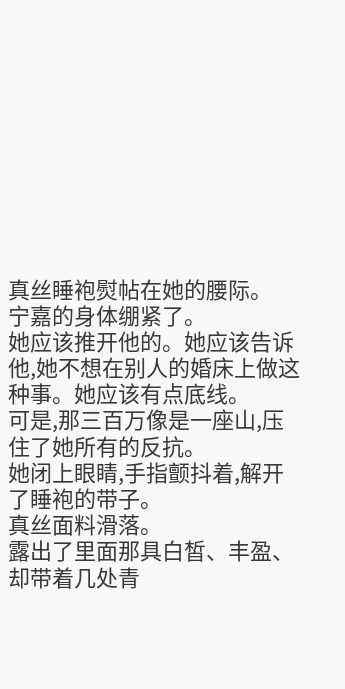真丝睡袍熨帖在她的腰际。
宁嘉的身体绷紧了。
她应该推开他的。她应该告诉他,她不想在别人的婚床上做这种事。她应该有点底线。
可是,那三百万像是一座山,压住了她所有的反抗。
她闭上眼睛,手指颤抖着,解开了睡袍的带子。
真丝面料滑落。
露出了里面那具白皙、丰盈、却带着几处青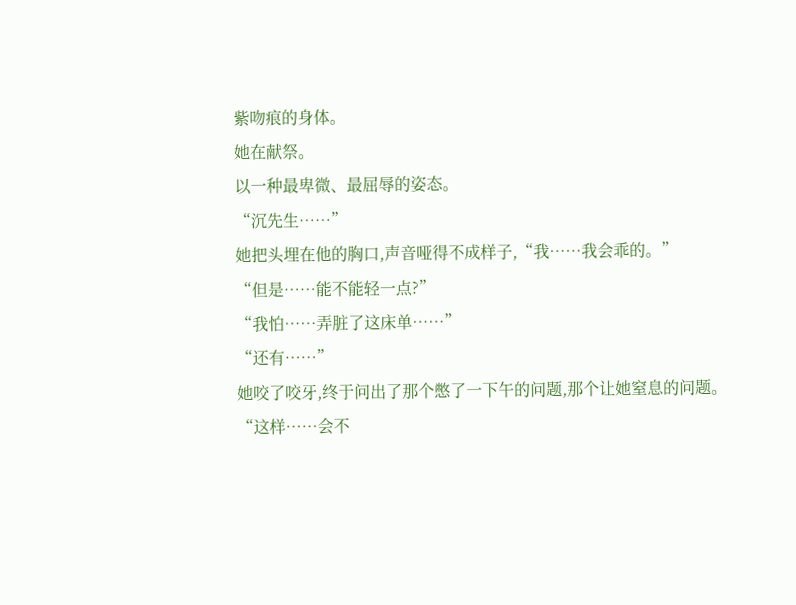紫吻痕的身体。
她在献祭。
以一种最卑微、最屈辱的姿态。
“沉先生……”
她把头埋在他的胸口,声音哑得不成样子,“我……我会乖的。”
“但是……能不能轻一点?”
“我怕……弄脏了这床单……”
“还有……”
她咬了咬牙,终于问出了那个憋了一下午的问题,那个让她窒息的问题。
“这样……会不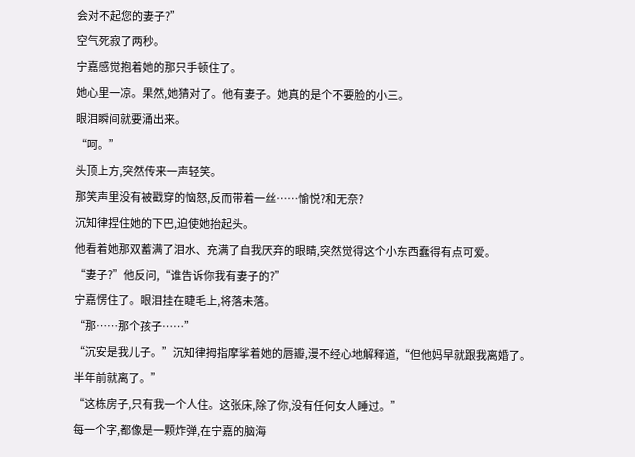会对不起您的妻子?”
空气死寂了两秒。
宁嘉感觉抱着她的那只手顿住了。
她心里一凉。果然,她猜对了。他有妻子。她真的是个不要脸的小三。
眼泪瞬间就要涌出来。
“呵。”
头顶上方,突然传来一声轻笑。
那笑声里没有被戳穿的恼怒,反而带着一丝……愉悦?和无奈?
沉知律捏住她的下巴,迫使她抬起头。
他看着她那双蓄满了泪水、充满了自我厌弃的眼睛,突然觉得这个小东西蠢得有点可爱。
“妻子?”他反问,“谁告诉你我有妻子的?”
宁嘉愣住了。眼泪挂在睫毛上,将落未落。
“那……那个孩子……”
“沉安是我儿子。”沉知律拇指摩挲着她的唇瓣,漫不经心地解释道,“但他妈早就跟我离婚了。半年前就离了。”
“这栋房子,只有我一个人住。这张床,除了你,没有任何女人睡过。”
每一个字,都像是一颗炸弹,在宁嘉的脑海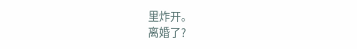里炸开。
离婚了?